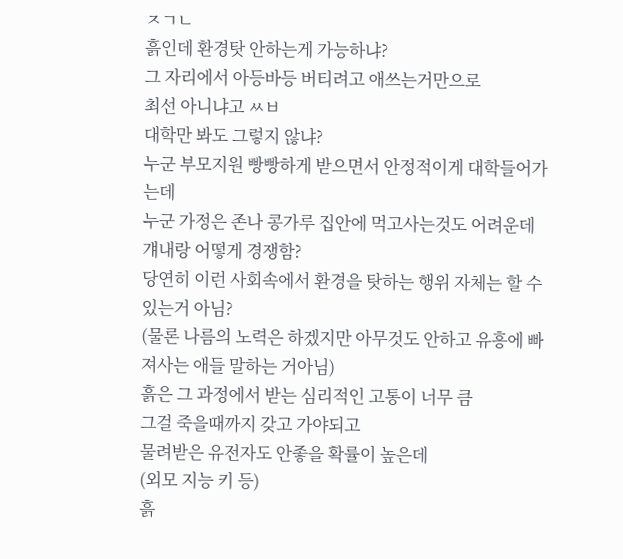ㅈㄱㄴ
흙인데 환경탓 안하는게 가능하냐?
그 자리에서 아등바등 버티려고 애쓰는거만으로
최선 아니냐고 ㅆㅂ
대학만 봐도 그렇지 않냐?
누군 부모지원 빵빵하게 받으면서 안정적이게 대학들어가는데
누군 가정은 존나 콩가루 집안에 먹고사는것도 어려운데
걔내랑 어떻게 경쟁함?
당연히 이런 사회속에서 환경을 탓하는 행위 자체는 할 수 있는거 아님?
(물론 나름의 노력은 하겠지만 아무것도 안하고 유흥에 빠져사는 애들 말하는 거아님)
흙은 그 과정에서 받는 심리적인 고통이 너무 큼
그걸 죽을때까지 갖고 가야되고
물려받은 유전자도 안좋을 확률이 높은데
(외모 지능 키 등)
흙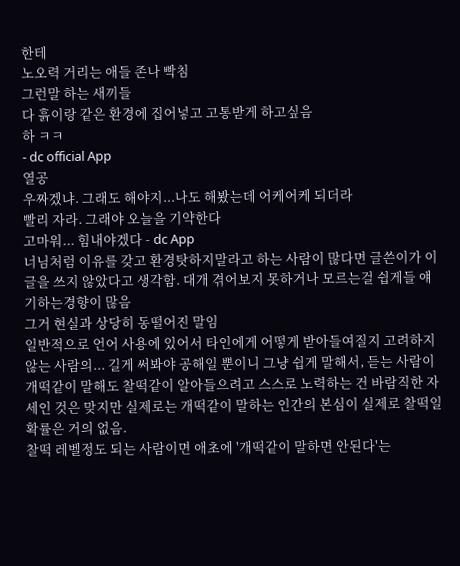한테
노오력 거리는 애들 존나 빡침
그런말 하는 새끼들
다 흙이랑 같은 환경에 집어넣고 고통받게 하고싶음
하 ㅋㅋ
- dc official App
열공
우짜겠냐. 그래도 해야지...나도 해봤는데 어케어케 되더라
빨리 자라. 그래야 오늘을 기약한다
고마워... 힘내야겠다 - dc App
너님처럼 이유를 갖고 환경탓하지말라고 하는 사람이 많다면 글쓴이가 이 글을 쓰지 않았다고 생각함. 대개 겪어보지 못하거나 모르는걸 쉽게들 얘기하는경향이 많음
그거 현실과 상당히 동떨어진 말임
일반적으로 언어 사용에 있어서 타인에게 어떻게 받아들여질지 고려하지 않는 사람의... 길게 써봐야 공해일 뿐이니 그냥 쉽게 말해서, 듣는 사람이 개떡같이 말해도 찰떡같이 알아들으려고 스스로 노력하는 건 바람직한 자세인 것은 맞지만 실제로는 개떡같이 말하는 인간의 본심이 실제로 찰떡일 확률은 거의 없음.
찰떡 레벨정도 되는 사람이면 애초에 '개떡같이 말하면 안된다'는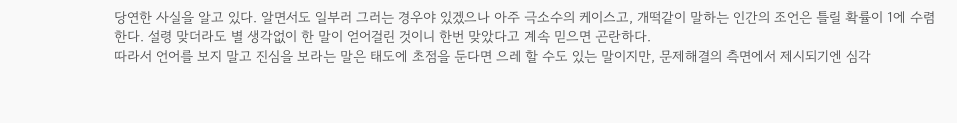당연한 사실을 알고 있다. 알면서도 일부러 그러는 경우야 있겠으나 아주 극소수의 케이스고, 개떡같이 말하는 인간의 조언은 틀릴 확률이 1에 수렴한다. 설령 맞더라도 별 생각없이 한 말이 얻어걸린 것이니 한번 맞았다고 계속 믿으면 곤란하다.
따라서 언어를 보지 말고 진심을 보라는 말은 태도에 초점을 둔다면 으레 할 수도 있는 말이지만, 문제해결의 측면에서 제시되기엔 심각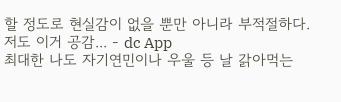할 정도로 현실감이 없을 뿐만 아니라 부적절하다.
저도 이거 공감... - dc App
최대한 나도 자기연민이나 우울 등 날 갉아먹는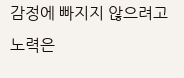감정에 빠지지 않으려고 노력은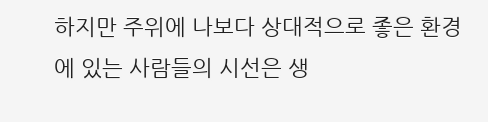하지만 주위에 나보다 상대적으로 좋은 환경에 있는 사람들의 시선은 생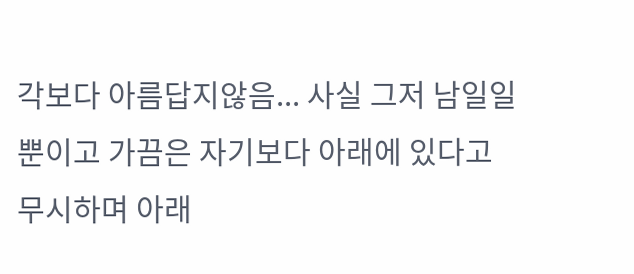각보다 아름답지않음... 사실 그저 남일일뿐이고 가끔은 자기보다 아래에 있다고 무시하며 아래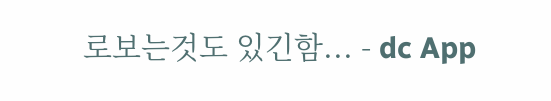로보는것도 있긴함... - dc App